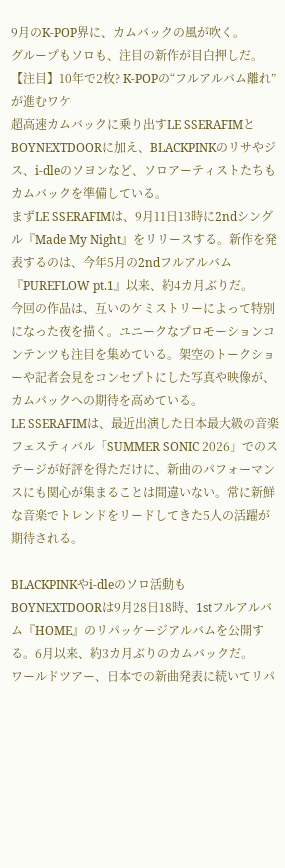9月のK-POP界に、カムバックの風が吹く。
グループもソロも、注目の新作が目白押しだ。
【注目】10年で2枚? K-POPの“フルアルバム離れ”が進むワケ
超高速カムバックに乗り出すLE SSERAFIMとBOYNEXTDOORに加え、BLACKPINKのリサやジス、i-dleのソヨンなど、ソロアーティストたちもカムバックを準備している。
まずLE SSERAFIMは、9月11日13時に2ndシングル『Made My Night』をリリースする。新作を発表するのは、今年5月の2ndフルアルバム『PUREFLOW pt.1』以来、約4カ月ぶりだ。
今回の作品は、互いのケミストリーによって特別になった夜を描く。ユニークなプロモーションコンテンツも注目を集めている。架空のトークショーや記者会見をコンセプトにした写真や映像が、カムバックへの期待を高めている。
LE SSERAFIMは、最近出演した日本最大級の音楽フェスティバル「SUMMER SONIC 2026」でのステージが好評を得ただけに、新曲のパフォーマンスにも関心が集まることは間違いない。常に新鮮な音楽でトレンドをリードしてきた5人の活躍が期待される。

BLACKPINKやi-dleのソロ活動も
BOYNEXTDOORは9月28日18時、1stフルアルバム『HOME』のリパッケージアルバムを公開する。6月以来、約3カ月ぶりのカムバックだ。
ワールドツアー、日本での新曲発表に続いてリパ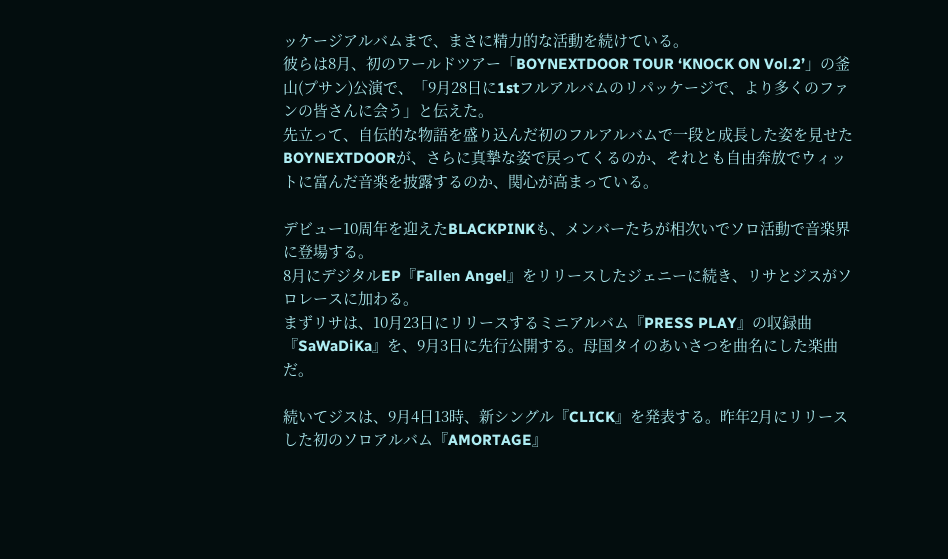ッケージアルバムまで、まさに精力的な活動を続けている。
彼らは8月、初のワールドツアー「BOYNEXTDOOR TOUR ‘KNOCK ON Vol.2’」の釜山(プサン)公演で、「9月28日に1stフルアルバムのリパッケージで、より多くのファンの皆さんに会う」と伝えた。
先立って、自伝的な物語を盛り込んだ初のフルアルバムで一段と成長した姿を見せたBOYNEXTDOORが、さらに真摯な姿で戻ってくるのか、それとも自由奔放でウィットに富んだ音楽を披露するのか、関心が高まっている。

デビュー10周年を迎えたBLACKPINKも、メンバーたちが相次いでソロ活動で音楽界に登場する。
8月にデジタルEP『Fallen Angel』をリリースしたジェニーに続き、リサとジスがソロレースに加わる。
まずリサは、10月23日にリリースするミニアルバム『PRESS PLAY』の収録曲『SaWaDiKa』を、9月3日に先行公開する。母国タイのあいさつを曲名にした楽曲だ。

続いてジスは、9月4日13時、新シングル『CLICK』を発表する。昨年2月にリリースした初のソロアルバム『AMORTAGE』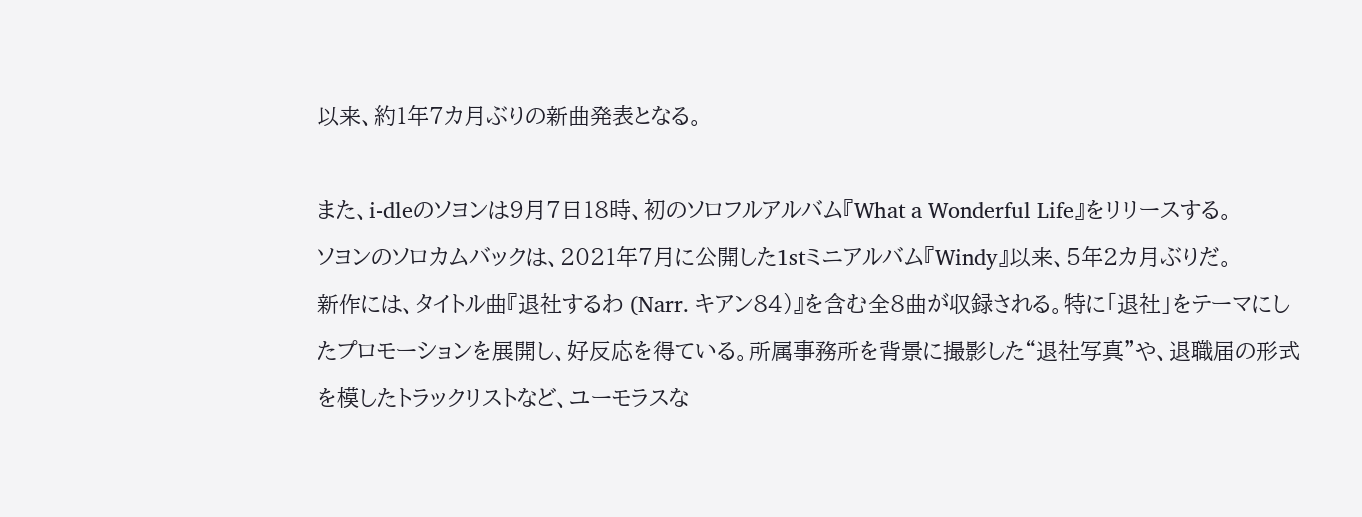以来、約1年7カ月ぶりの新曲発表となる。

また、i-dleのソヨンは9月7日18時、初のソロフルアルバム『What a Wonderful Life』をリリースする。
ソヨンのソロカムバックは、2021年7月に公開した1stミニアルバム『Windy』以来、5年2カ月ぶりだ。
新作には、タイトル曲『退社するわ (Narr. キアン84)』を含む全8曲が収録される。特に「退社」をテーマにしたプロモーションを展開し、好反応を得ている。所属事務所を背景に撮影した“退社写真”や、退職届の形式を模したトラックリストなど、ユーモラスな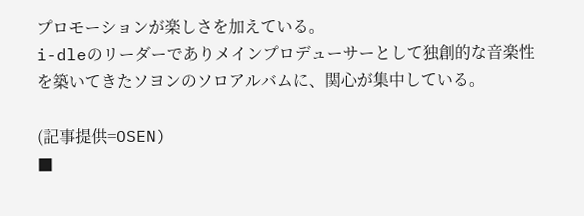プロモーションが楽しさを加えている。
i-dleのリーダーでありメインプロデューサーとして独創的な音楽性を築いてきたソヨンのソロアルバムに、関心が集中している。

(記事提供=OSEN)
■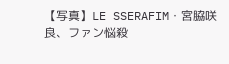【写真】LE SSERAFIM・宮脇咲良、ファン悩殺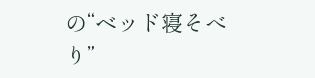の“ベッド寝そべり”